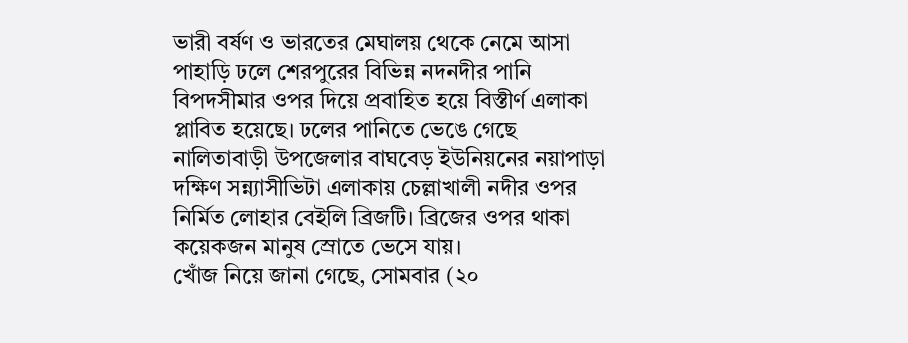ভারী বর্ষণ ও ভারতের মেঘালয় থেকে নেমে আসা পাহাড়ি ঢলে শেরপুরের বিভিন্ন নদনদীর পানি বিপদসীমার ওপর দিয়ে প্রবাহিত হয়ে বিস্তীর্ণ এলাকা প্লাবিত হয়েছে। ঢলের পানিতে ভেঙে গেছে নালিতাবাড়ী উপজেলার বাঘবেড় ইউনিয়নের নয়াপাড়া দক্ষিণ সন্ন্যাসীভিটা এলাকায় চেল্লাখালী নদীর ওপর নির্মিত লোহার বেইলি ব্রিজটি। ব্রিজের ওপর থাকা কয়েকজন মানুষ স্রোতে ভেসে যায়।
খোঁজ নিয়ে জানা গেছে, সোমবার (২০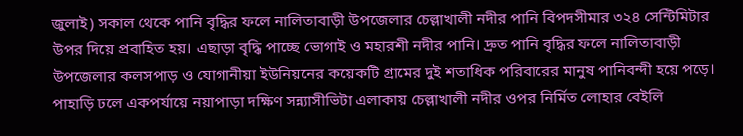জুলাই) সকাল থেকে পানি বৃদ্ধির ফলে নালিতাবাড়ী উপজেলার চেল্লাখালী নদীর পানি বিপদসীমার ৩২৪ সেন্টিমিটার উপর দিয়ে প্রবাহিত হয়। এছাড়া বৃদ্ধি পাচ্ছে ভোগাই ও মহারশী নদীর পানি। দ্রুত পানি বৃদ্ধির ফলে নালিতাবাড়ী উপজেলার কলসপাড় ও যোগানীয়া ইউনিয়নের কয়েকটি গ্রামের দুই শতাধিক পরিবারের মানুষ পানিবন্দী হয়ে পড়ে।
পাহাড়ি ঢলে একপর্যায়ে নয়াপাড়া দক্ষিণ সন্ন্যাসীভিটা এলাকায় চেল্লাখালী নদীর ওপর নির্মিত লোহার বেইলি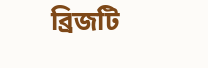ব্রিজটি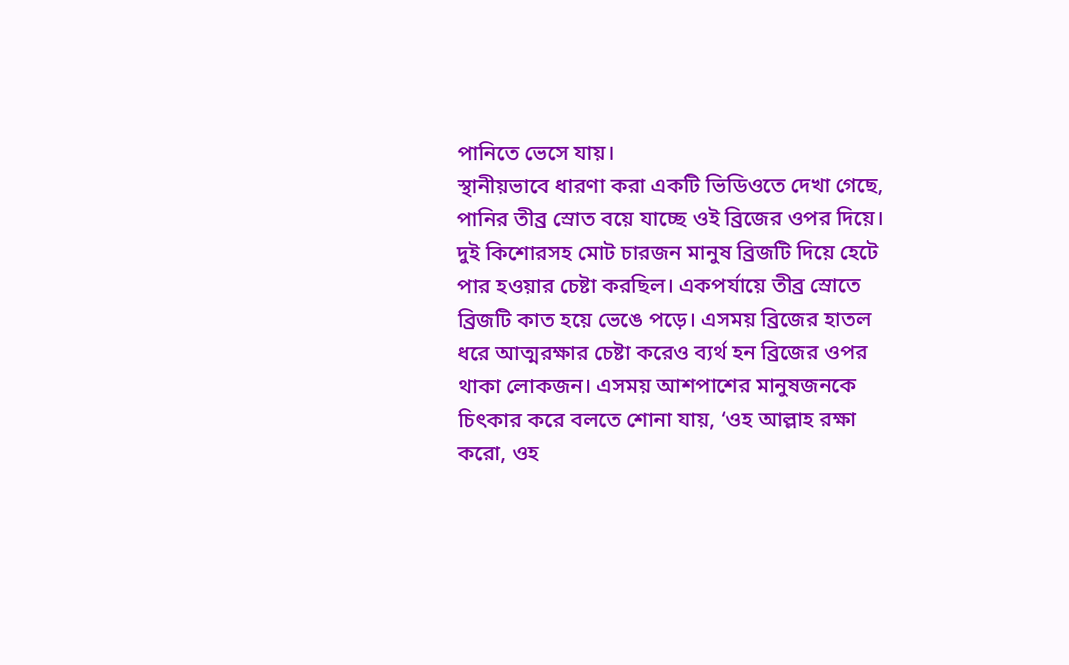পানিতে ভেসে যায়।
স্থানীয়ভাবে ধারণা করা একটি ভিডিওতে দেখা গেছে, পানির তীব্র স্রোত বয়ে যাচ্ছে ওই ব্রিজের ওপর দিয়ে। দুই কিশোরসহ মোট চারজন মানুষ ব্রিজটি দিয়ে হেটে পার হওয়ার চেষ্টা করছিল। একপর্যায়ে তীব্র স্রোতে ব্রিজটি কাত হয়ে ভেঙে পড়ে। এসময় ব্রিজের হাতল ধরে আত্মরক্ষার চেষ্টা করেও ব্যর্থ হন ব্রিজের ওপর থাকা লোকজন। এসময় আশপাশের মানুষজনকে চিৎকার করে বলতে শোনা যায়, ‘ওহ আল্লাহ রক্ষা করো, ওহ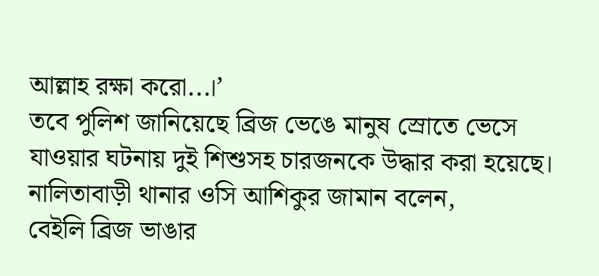আল্লাহ রক্ষা করো...।’
তবে পুলিশ জানিয়েছে ব্রিজ ভেঙে মানুষ স্রোতে ভেসে যাওয়ার ঘটনায় দুই শিশুসহ চারজনকে উদ্ধার করা হয়েছে।
নালিতাবাড়ী থানার ওসি আশিকুর জামান বলেন,
বেইলি ব্রিজ ভাঙার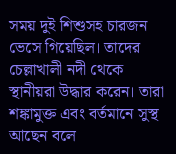সময় দুই শিশুসহ চারজন ভেসে গিয়েছিল। তাদের চেল্লাখালী নদী থেকে স্থানীয়রা উদ্ধার করেন। তারা শঙ্কামুক্ত এবং বর্তমানে সুস্থ আছেন বলে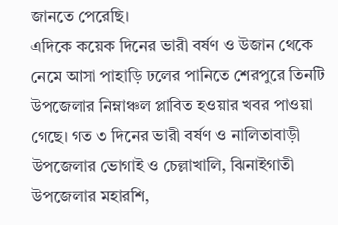জানতে পেরেছি।
এদিকে কয়েক দিনের ভারী বর্ষণ ও উজান থেকে নেমে আসা পাহাড়ি ঢলের পানিতে শেরপুরে তিনটি উপজেলার নিম্নাঞ্চল প্লাবিত হওয়ার খবর পাওয়া গেছে। গত ৩ দিনের ভারী বর্ষণ ও নালিতাবাড়ী উপজেলার ভোগাই ও চেল্লাখালি, ঝিনাইগাতী উপজেলার মহারশি,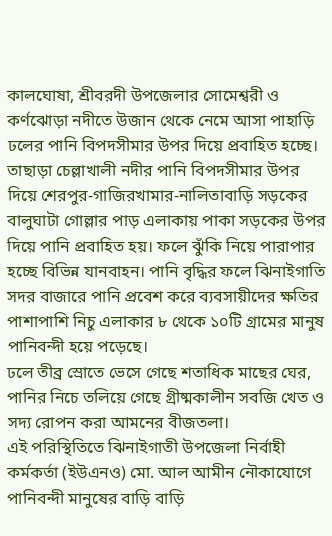কালঘোষা, শ্রীবরদী উপজেলার সোমেশ্বরী ও কর্ণঝোড়া নদীতে উজান থেকে নেমে আসা পাহাড়ি ঢলের পানি বিপদসীমার উপর দিয়ে প্রবাহিত হচ্ছে।
তাছাড়া চেল্লাখালী নদীর পানি বিপদসীমার উপর দিয়ে শেরপুর-গাজিরখামার-নালিতাবাড়ি সড়কের বালুঘাটা গোল্লার পাড় এলাকায় পাকা সড়কের উপর দিয়ে পানি প্রবাহিত হয়। ফলে ঝুঁকি নিয়ে পারাপার হচ্ছে বিভিন্ন যানবাহন। পানি বৃদ্ধির ফলে ঝিনাইগাতি সদর বাজারে পানি প্রবেশ করে ব্যবসায়ীদের ক্ষতির পাশাপাশি নিচু এলাকার ৮ থেকে ১০টি গ্রামের মানুষ পানিবন্দী হয়ে পড়েছে।
ঢলে তীব্র স্রোতে ভেসে গেছে শতাধিক মাছের ঘের, পানির নিচে তলিয়ে গেছে গ্রীষ্মকালীন সবজি খেত ও সদ্য রোপন করা আমনের বীজতলা।
এই পরিস্থিতিতে ঝিনাইগাতী উপজেলা নির্বাহী কর্মকর্তা (ইউএনও) মো. আল আমীন নৌকাযোগে পানিবন্দী মানুষের বাড়ি বাড়ি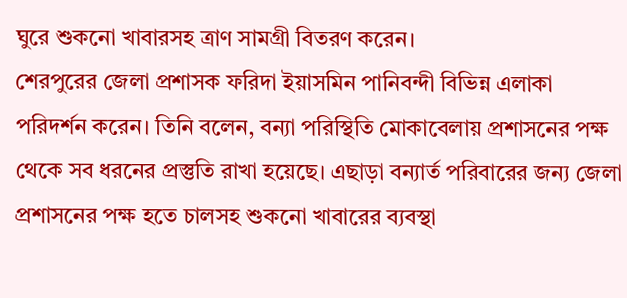ঘুরে শুকনো খাবারসহ ত্রাণ সামগ্রী বিতরণ করেন।
শেরপুরের জেলা প্রশাসক ফরিদা ইয়াসমিন পানিবন্দী বিভিন্ন এলাকা পরিদর্শন করেন। তিনি বলেন, বন্যা পরিস্থিতি মোকাবেলায় প্রশাসনের পক্ষ থেকে সব ধরনের প্রস্তুতি রাখা হয়েছে। এছাড়া বন্যার্ত পরিবারের জন্য জেলা প্রশাসনের পক্ষ হতে চালসহ শুকনো খাবারের ব্যবস্থা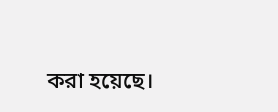করা হয়েছে।